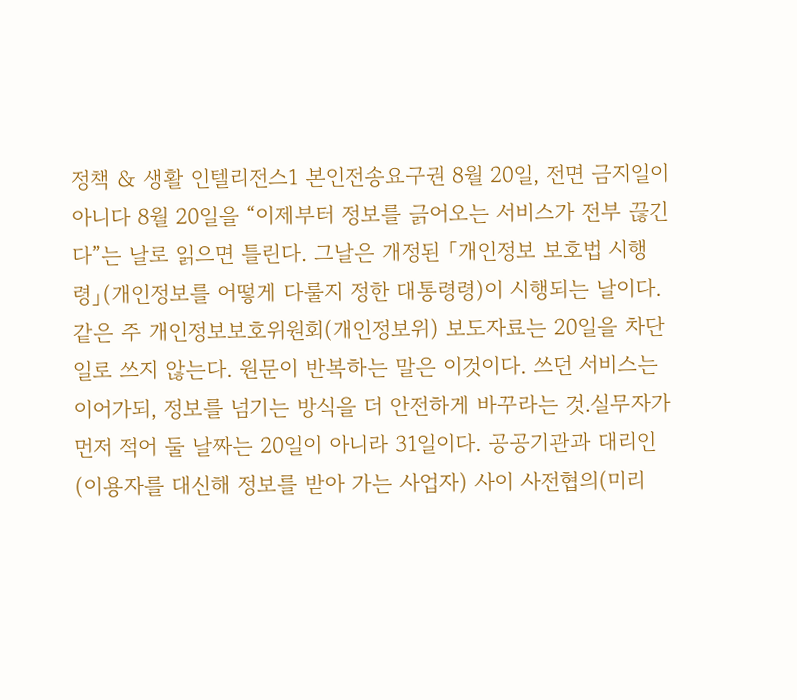정책 & 생활 인텔리전스1 본인전송요구권 8월 20일, 전면 금지일이 아니다 8월 20일을 “이제부터 정보를 긁어오는 서비스가 전부 끊긴다”는 날로 읽으면 틀린다. 그날은 개정된 「개인정보 보호법 시행령」(개인정보를 어떻게 다룰지 정한 대통령령)이 시행되는 날이다. 같은 주 개인정보보호위원회(개인정보위) 보도자료는 20일을 차단일로 쓰지 않는다. 원문이 반복하는 말은 이것이다. 쓰던 서비스는 이어가되, 정보를 넘기는 방식을 더 안전하게 바꾸라는 것.실무자가 먼저 적어 둘 날짜는 20일이 아니라 31일이다. 공공기관과 대리인(이용자를 대신해 정보를 받아 가는 사업자) 사이 사전협의(미리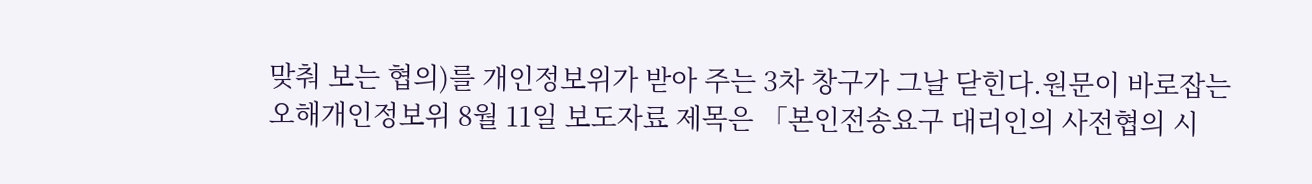맞춰 보는 협의)를 개인정보위가 받아 주는 3차 창구가 그날 닫힌다.원문이 바로잡는 오해개인정보위 8월 11일 보도자료 제목은 「본인전송요구 대리인의 사전협의 시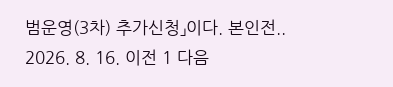범운영(3차) 추가신청」이다. 본인전.. 2026. 8. 16. 이전 1 다음